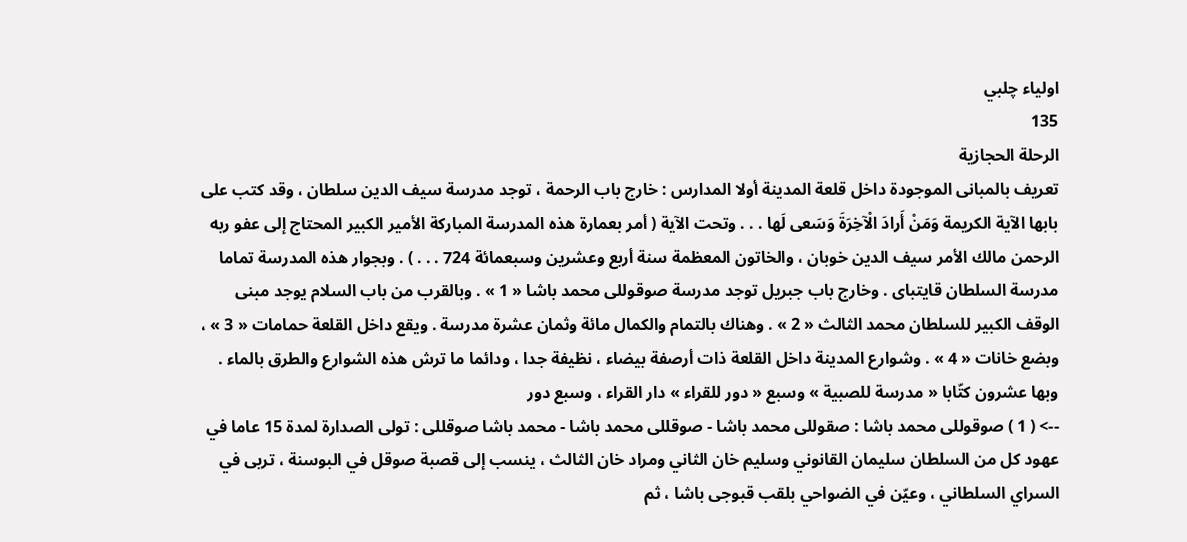اولياء چلبي
135
الرحلة الحجازية
تعريف بالمبانى الموجودة داخل قلعة المدينة أولا المدارس : خارج باب الرحمة ، توجد مدرسة سيف الدين سلطان ، وقد كتب على بابها الآية الكريمة وَمَنْ أَرادَ الْآخِرَةَ وَسَعى لَها . . . وتحت الآية ( أمر بعمارة هذه المدرسة المباركة الأمير الكبير المحتاج إلى عفو ربه الرحمن مالك الأمر سيف الدين خوبان ، والخاتون المعظمة سنة أربع وعشرين وسبعمائة 724 . . . ) . وبجوار هذه المدرسة تماما مدرسة السلطان قايتباى . وخارج باب جبريل توجد مدرسة صوقوللى محمد باشا « 1 » . وبالقرب من باب السلام يوجد مبنى الوقف الكبير للسلطان محمد الثالث « 2 » . وهناك بالتمام والكمال مائة وثمان عشرة مدرسة . ويقع داخل القلعة حمامات « 3 » ، وبضع خانات « 4 » . وشوارع المدينة داخل القلعة ذات أرصفة بيضاء ، نظيفة جدا ، ودائما ما ترش هذه الشوارع والطرق بالماء . وبها عشرون كتّابا « مدرسة للصبية » وسبع « دور للقراء » دار القراء ، وسبع دور
--> ( 1 ) صوقوللى محمد باشا : صقوللى محمد باشا - صوقللى محمد باشا - محمد باشا صوقللى : تولى الصدارة لمدة 15 عاما في عهود كل من السلطان سليمان القانوني وسليم خان الثاني ومراد خان الثالث ، ينسب إلى قصبة صوقل في البوسنة ، تربى في السراي السلطاني ، وعيّن في الضواحي بلقب قبوجى باشا ، ثم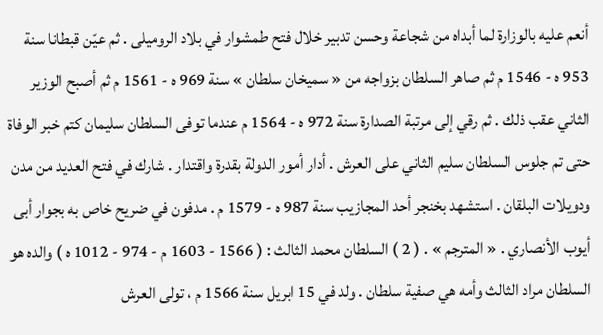أنعم عليه بالوزارة لما أبداه من شجاعة وحسن تدبير خلال فتح طمشوار في بلاد الروميلى . ثم عيّن قبطانا سنة 953 ه - 1546 م ثم صاهر السلطان بزواجه من « سميخان سلطان » سنة 969 ه - 1561 م ثم أصبح الوزير الثاني عقب ذلك . ثم رقي إلى مرتبة الصدارة سنة 972 ه - 1564 م عندما توفى السلطان سليمان كتم خبر الوفاة حتى تم جلوس السلطان سليم الثاني على العرش . أدار أمور الدولة بقدرة واقتدار . شارك في فتح العديد من مدن ودويلات البلقان . استشهد بخنجر أحد المجازيب سنة 987 ه - 1579 م . مدفون في ضريح خاص به بجوار أبى أيوب الأنصاري . « المترجم » . ( 2 ) السلطان محمد الثالث : ( 1566 - 1603 م - 974 - 1012 ه ) والده هو السلطان مراد الثالث وأمه هي صفية سلطان . ولد في 15 ابريل سنة 1566 م ، تولى العرش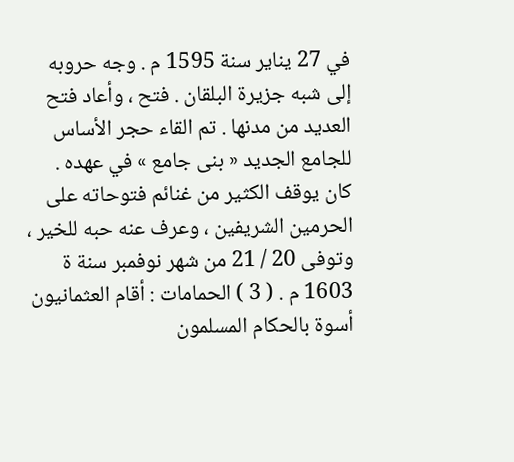في 27 يناير سنة 1595 م . وجه حروبه إلى شبه جزيرة البلقان . فتح ، وأعاد فتح العديد من مدنها . تم القاء حجر الأساس للجامع الجديد « بنى جامع » في عهده . كان يوقف الكثير من غنائم فتوحاته على الحرمين الشريفين ، وعرف عنه حبه للخير ، وتوفى 20 / 21 من شهر نوفمبر سنة ة 1603 م . ( 3 ) الحمامات : أقام العثمانيون أسوة بالحكام المسلمون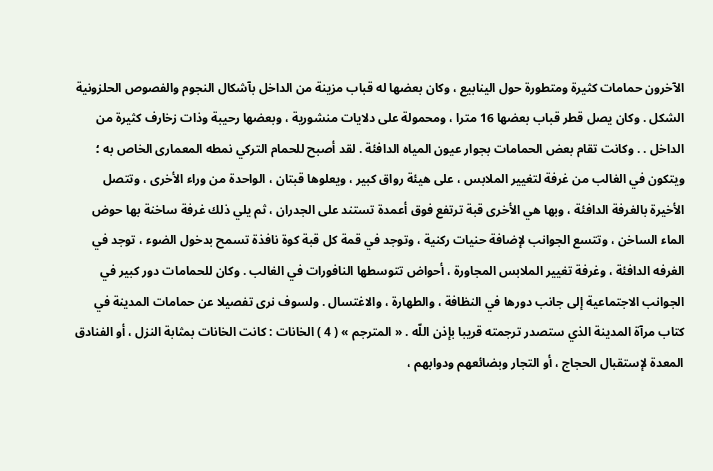الآخرون حمامات كثيرة ومتطورة حول الينابيع ، وكان بعضها له قباب مزينة من الداخل بآشكال النجوم والفصوص الحلزونية الشكل . وكان يصل قطر قباب بعضها 16 مترا ، ومحمولة على دلايات منشورية ، وبعضها رحيبة وذات زخارف كثيرة من الداخل . . وكانت تقام بعض الحمامات بجوار عيون المياه الدافئة . لقد أصبح للحمام التركي نمطه المعمارى الخاص به ؛ ويتكون في الغالب من غرفة لتغيير الملابس ، على هيئة رواق كبير ، ويعلوها قبتان ، الواحدة من وراء الأخرى ، وتتصل الأخيرة بالغرفة الدافئة ، وبها هي الأخرى قبة ترتفع فوق أعمدة تستند على الجدران ، ثم يلي ذلك غرفة ساخنة بها حوض الماء الساخن ، وتتسع الجوانب لإضافة حنيات ركنية ، وتوجد في قمة كل قبة كوة نافذة تسمح بدخول الضوء ، توجد في الغرفه الدافئة ، وغرفة تغيير الملابس المجاورة ، أحواض تتوسطها النافورات في الغالب . وكان للحمامات دور كبير في الجوانب الاجتماعية إلى جانب دورها في النظافة ، والطهارة ، والاغتسال . ولسوف نرى تفصيلا عن حمامات المدينة في كتاب مرآة المدينة الذي ستصدر ترجمته قريبا بإذن اللّه . « المترجم » ( 4 ) الخانات : كانت الخانات بمثابة النزل ، أو الفنادق المعدة لإستقبال الحجاج ، أو التجار وبضائعهم ودوابهم ،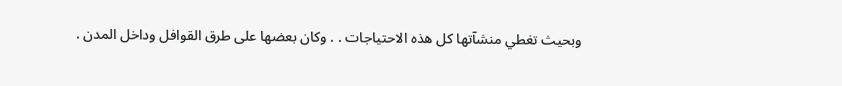وبحيث تغطي منشآتها كل هذه الاحتياجات . . وكان بعضها على طرق القوافل وداخل المدن .